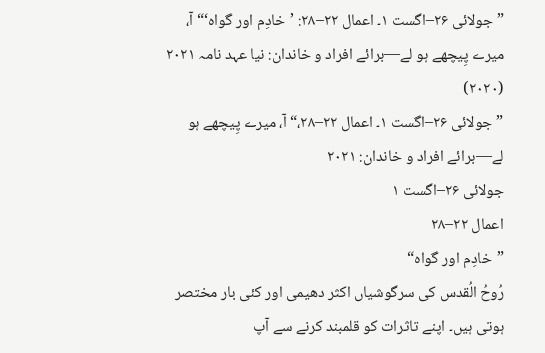”جولائی ۲۶–اگست ۱۔ اعمال ۲۲–۲۸: ’خادِم اور گواہ‘“ آ، میرے پِیچھے ہو لے—برائے افراد و خاندان: نیا عہد نامہ ۲۰۲۱ (۲۰۲۰)
”جولائی ۲۶–اگست ۱۔ اعمال ۲۲–۲۸،“ آ، میرے پِیچھے ہو لے—برائے افراد و خاندان: ۲۰۲۱
جولائی ۲۶–اگست ۱
اعمال ۲۲–۲۸
”خادِم اور گواہ“
رُوحُ الُقدس کی سرگوشیاں اکثر دھیمی اور کئی بار مختصر ہوتی ہیں۔ اپنے تاثرات کو قلمبند کرنے سے آپ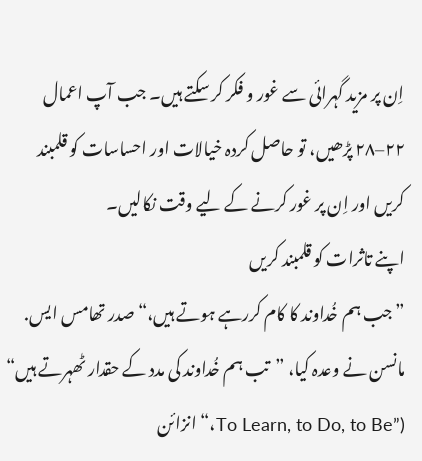اِن پر مزید گہرائی سے غور و فکر کر سکتے ہیں۔ جب آپ اعمال ۲۲–۲۸ پڑھیں، تو حاصل کردہ خیالات اور احساسات کو قلمبند کریں اور اِن پر غور کرنے کے لیے وقت نکالیں۔
اپنے تاثرات کو قلمبند کریں
”جب ہم خُداوند کا کام کررہے ہوتے ہیں،“ صدر تھامس ایس. مانسن نے وعدہ کیا، ”تب ہم خُداوند کی مدد کے حقدار ٹھہرتے ہیں“ (”To Learn, to Do, to Be،“ انزائن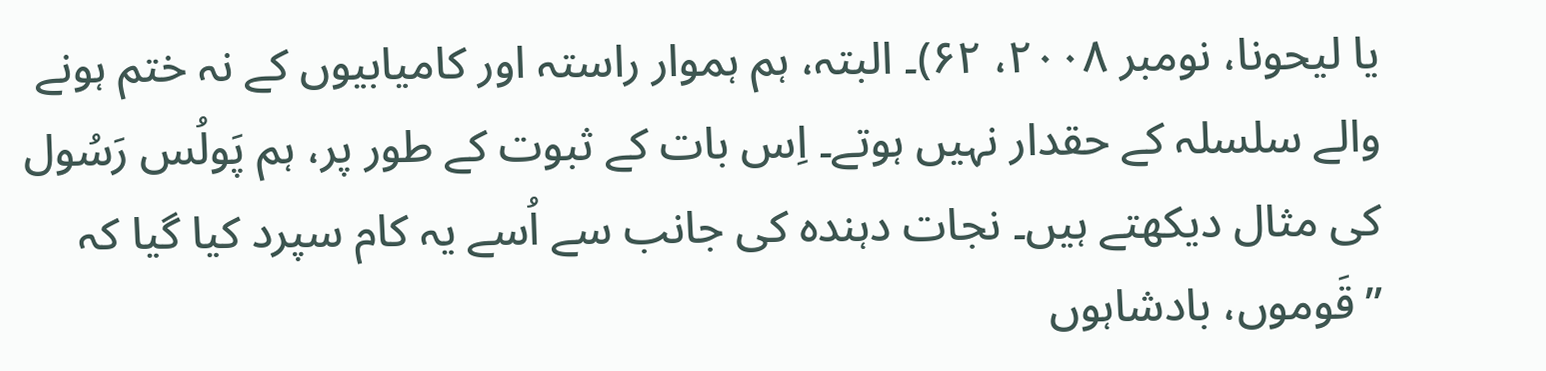یا لیحونا، نومبر ۲۰۰۸، ۶۲)۔ البتہ، ہم ہموار راستہ اور کامیابیوں کے نہ ختم ہونے والے سلسلہ کے حقدار نہیں ہوتے۔ اِس بات کے ثبوت کے طور پر، ہم پَولُس رَسُول کی مثال دیکھتے ہیں۔ نجات دہندہ کی جانب سے اُسے یہ کام سپرد کیا گیا کہ ”قَوموں، بادشاہوں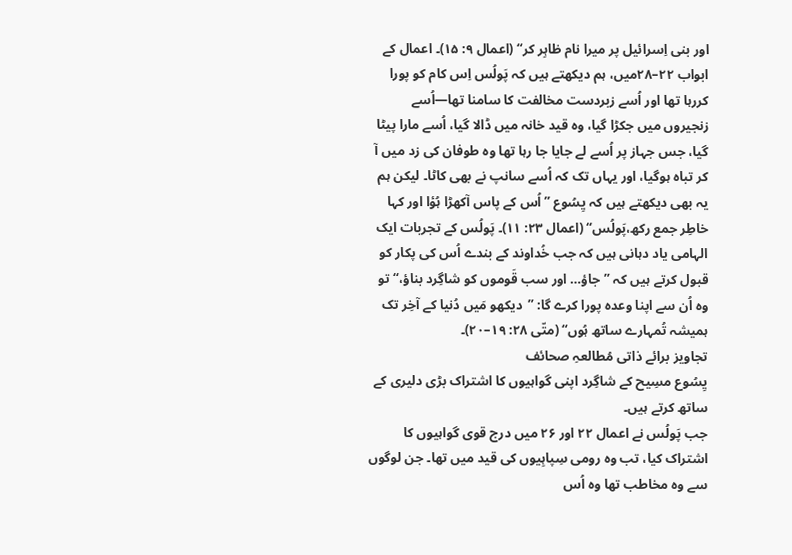اور بنی اِسرائیل پر میرا نام ظاہِر کر“ (اعمال ۹: ۱۵)۔ اعمال کے ابواب ۲۲–۲۸میں، ہم دیکھتے ہیں کہ پَولُس اِس کام کو پورا کررہا تھا اور اُسے زبردست مخالفت کا سامنا تھا—اُسے زنجیروں میں جکڑا گیا، وہ قید خانہ میں ڈالا گیا، اُسے مارا پیٹا گیا، جس جہاز پر اُسے لے جایا جا رہا تھا وہ طوفان کی زد میں آ کر تباہ ہوگیا، اور یہاں تک کہ اُسے سانپ نے بھی کاٹا۔ لیکن ہم یہ بھی دیکھتے ہیں کہ یِسُوع ”اُس کے پاس آکھڑا ہُؤا اور کہا خاطِر جمع رکھ،پَولُس“ (اعمال ۲۳: ۱۱)۔ پَولُس کے تجربات ایک الہامی یاد دہانی ہیں کہ جب خُداوند کے بندے اُس کی پکار کو قبول کرتے ہیں کہ ”جاؤ… اور سب قَوموں کو شاگِرد بناؤ،“ تو وہ اُن سے اپنا وعدہ پورا کرے گا: ”دیکھو مَیں دُنیا کے آخِر تک ہمیشہ تُمہارے ساتھ ہُوں“ (متّی ۲۸: ۱۹–۲۰)۔
تجاویز برائے ذاتی مُطالعہِ صحائف
یِسُوع مسِیح کے شاگِرد اپنی گواہیوں کا اشتراک بڑی دلیری کے ساتھ کرتے ہیں۔
جب پَولُس نے اعمال ۲۲ اور ۲۶ میں درج قوی گواہیوں کا اشتراک کیا، تب وہ رومی سِپاہِیوں کی قید میں تھا۔ جن لوگوں سے وہ مخاطب تھا وہ اُس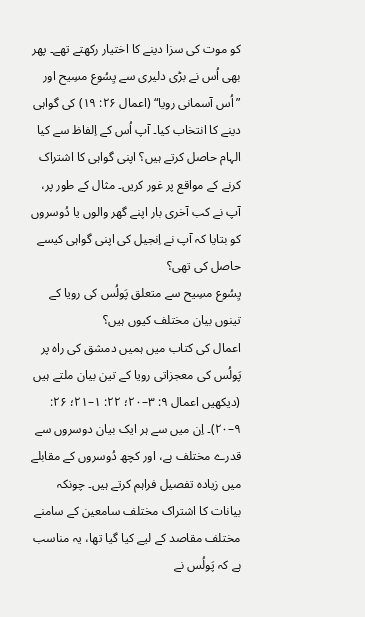کو موت کی سزا دینے کا اختیار رکھتے تھے۔ پھر بھی اُس نے بڑی دلیری سے یِسُوع مسِیح اور ”اُس آسمانی رویا“ (اعمال ۲۶: ۱۹) کی گواہی دینے کا انتخاب کیا۔ آپ اُس کے اِلفاظ سے کیا الہام حاصل کرتے ہیں؟ اپنی گواہی کا اشتراک کرنے کے مواقع پر غور کریں۔ مثال کے طور پر، آپ نے کب آخری بار اپنے گھر والوں یا دُوسروں کو بتایا کہ آپ نے اِنجیل کی اپنی گواہی کیسے حاصل کی تھی؟
یِسُوع مسِیح سے متعلق پَولُس کی رویا کے تینوں بیان مختلف کیوں ہیں؟
اعمال کی کتاب میں ہمیں دمشق کی راہ پر پَولُس کی معجزاتی رویا کے تین بیان ملتے ہیں (دیکھیں اعمال ۹: ۳–۲۰؛ ۲۲: ۱–۲۱؛ ۲۶: ۹–۲۰)۔ اِن میں سے ہر ایک بیان دوسروں سے قدرے مختلف ہے، اور کچھ دُوسروں کے مقابلے میں زیادہ تفصیل فراہم کرتے ہیں۔ چونکہ بیانات کا اشتراک مختلف سامعین کے سامنے مختلف مقاصد کے لیے کیا گیا تھا، یہ مناسب ہے کہ پَولُس نے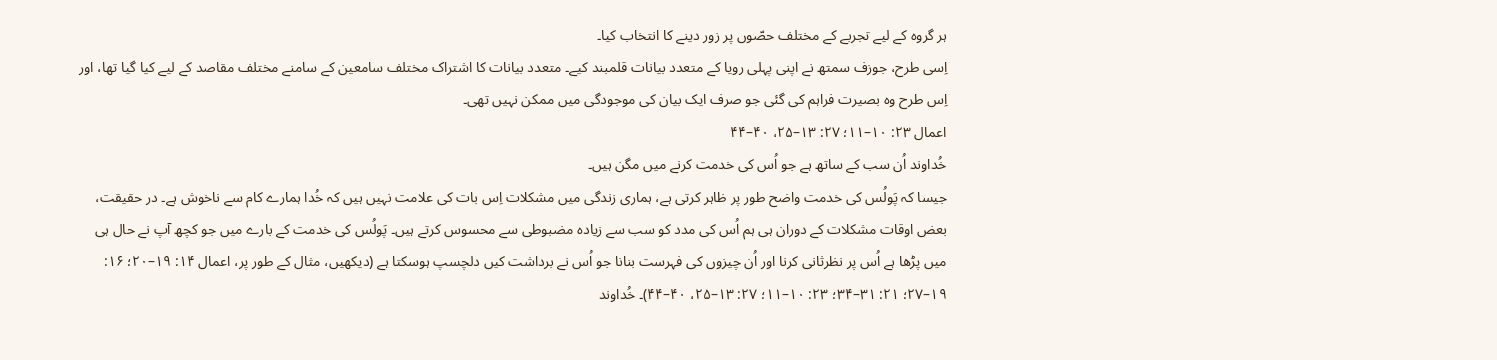ہر گروہ کے لیے تجربے کے مختلف حصّوں پر زور دینے کا انتخاب کیا۔
اِسی طرح، جوزف سمتھ نے اپنی پہلی رویا کے متعدد بیانات قلمبند کیے۔ متعدد بیانات کا اشتراک مختلف سامعین کے سامنے مختلف مقاصد کے لیے کیا گیا تھا، اور اِس طرح وہ بصیرت فراہم کی گئی جو صرف ایک بیان کی موجودگی میں ممکن نہیں تھی۔
اعمال ۲۳: ۱۰–۱۱؛ ۲۷: ۱۳–۲۵، ۴۰–۴۴
خُداوند اُن سب کے ساتھ ہے جو اُس کی خدمت کرنے میں مگن ہیں۔
جیسا کہ پَولُس کی خدمت واضح طور پر ظاہر کرتی ہے، ہماری زندگی میں مشکلات اِس بات کی علامت نہیں ہیں کہ خُدا ہمارے کام سے ناخوش ہے۔ در حقیقت، بعض اوقات مشکلات کے دوران ہی ہم اُس کی مدد کو سب سے زیادہ مضبوطی سے محسوس کرتے ہیں۔ پَولُس کی خدمت کے بارے میں جو کچھ آپ نے حال ہی میں پڑھا ہے اُس پر نظرثانی کرنا اور اُن چیزوں کی فہرست بنانا جو اُس نے برداشت کیں دلچسپ ہوسکتا ہے (دیکھیں، مثال کے طور پر، اعمال ۱۴: ۱۹–۲۰؛ ۱۶: ۱۹–۲۷؛ ۲۱: ۳۱–۳۴؛ ۲۳: ۱۰–۱۱؛ ۲۷: ۱۳–۲۵، ۴۰–۴۴)۔ خُداوند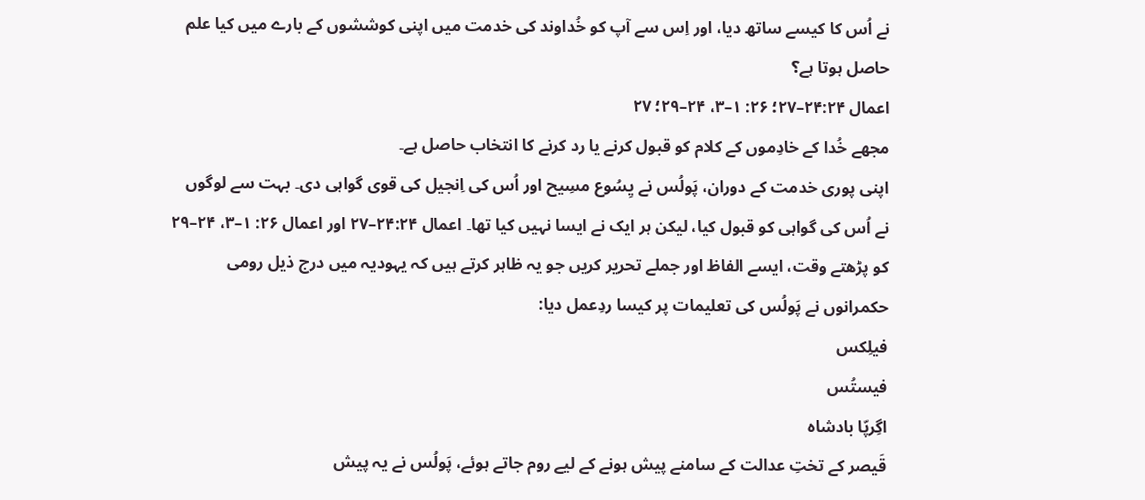نے اُس کا کیسے ساتھ دیا، اور اِس سے آپ کو خُداوند کی خدمت میں اپنی کوششوں کے بارے میں کیا علم حاصل ہوتا ہے؟
اعمال ۲۴:۲۴–۲۷؛ ۲۶: ۱–۳، ۲۴–۲۹؛ ۲۷
مجھے خُدا کے خادِموں کے کلام کو قبول کرنے یا رد کرنے کا انتخاب حاصل ہے۔
اپنی پوری خدمت کے دوران، پَولُس نے یِسُوع مسِیح اور اُس کی اِنجیل کی قوی گواہی دی۔ بہت سے لوگوں نے اُس کی گواہی کو قبول کیا، لیکن ہر ایک نے ایسا نہیں کیا تھا۔ اعمال ۲۴:۲۴–۲۷ اور اعمال ۲۶: ۱–۳، ۲۴–۲۹ کو پڑھتے وقت، ایسے الفاظ اور جملے تحریر کریں جو یہ ظاہر کرتے ہیں کہ یہودیہ میں درج ذیل رومی حکمرانوں نے پَولُس کی تعلیمات پر کیسا ردِعمل دیا:
فیلِکس
فیستُس
اگِرپّا بادشاہ
قَیصر کے تختِ عدالت کے سامنے پیش ہونے کے لیے روم جاتے ہوئے، پَولُس نے یہ پیش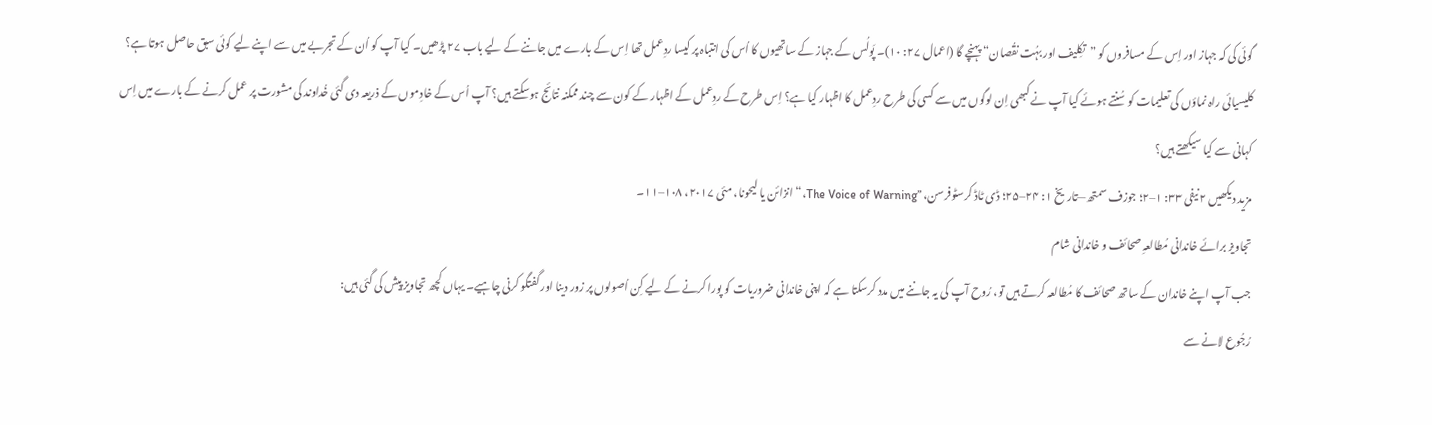گوئی کی کہ جہاز اور اِس کے مسافروں کو ”تکِلیف اور بہُت نقُصان“ پہنچے گا (اعمال ۲۷: ۱۰)۔ پَولُس کے جہاز کے ساتھیوں کا اُس کی انتباہ پر کیسا ردِعمل تھا اِس کے بارے میں جاننے کے لیے باب ۲۷ پڑھیں۔ کیا آپ کو اُن کے تجربے میں سے اپنے لیے کوئی سبق حاصل ہوتا ہے؟
کلیسیائی راہ نماؤں کی تعلیمات کو سُنتے ہوئے کیا آپ نے کبھی اِن لوگوں میں سے کسی کی طرح ردِعمل کا اظہار کیا ہے؟ اِس طرح کے ردِعمل کے اظہار کے کون سے چند ممکنہ نتائج ہوسکتے ہیں؟ آپ اُس کے خادِموں کے ذریعہ دی گئی خُداوند کی مشورت پر عمل کرنے کے بارے میں اِس کہانی سے کیا سیکھتے ہیں؟
مزید دیکھیں ۲ نیفی ۳۳: ۱–۲؛ جوزف سمتھ—تاریخ ۱: ۲۴–۲۵؛ ڈی ٹاڈ کرسٹوفرسن، ”The Voice of Warning،“ انزائن یا لیحونا، مئی ۲۰۱۷، ۱۰۸–۱۱۔
تجاویز برائے خاندانی مُطالعہِ صحائف و خاندانی شام
جب آپ اپنے خاندان کے ساتھ صحائف کا مُطالعہ کرتے ہیں تو، رُوح آپ کی یہ جاننے میں مدد کرسکتا ہے کہ اپنی خاندانی ضروریات کو پورا کرنے کے لیے کِن اُصولوں پر زور دینا اور گفتگو کرنی چاہیے۔ یہاں کچھ تجاویز پیش کی گئی ہیں:
رُجُوع لانے سے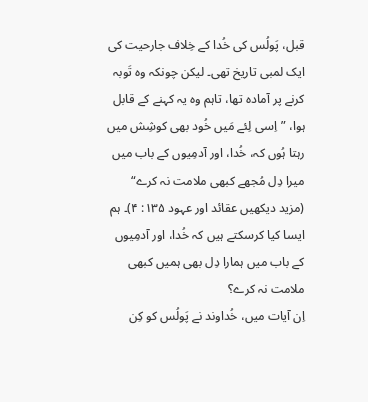قبل، پَولُس کی خُدا کے خِلاف جارحیت کی ایک لمبی تاریخ تھی۔ لیکن چونکہ وہ تَوبہ کرنے پر آمادہ تھا، تاہم وہ یہ کہنے کے قابل ہوا، ”اِسی لِئے مَیں خُود بھی کوشِش میں رہتا ہُوں کہ، خُدا، اور آدمِیوں کے باب میں میرا دِل مُجھے کبھی ملامت نہ کرے“ (مزید دیکھیں عقائد اور عہود ۱۳۵: ۴)۔ ہم ایسا کیا کرسکتے ہیں کہ خُدا، اور آدمِیوں کے باب میں ہمارا دِل بھی ہمیں کبھی ملامت نہ کرے؟
اِن آیات میں، خُداوند نے پَولُس کو کِن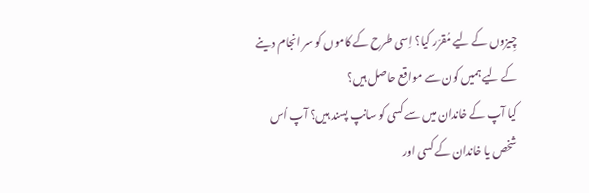چِیزوں کے لیے مُقرّر کیا؟ اِسی طرح کے کاموں کو سر انجام دینے کے لیے ہمیں کون سے مواقع حاصل ہیں؟
کیا آپ کے خاندان میں سے کسی کو سانپ پسند ہیں؟ آپ اُس شخص یا خاندان کے کسی اور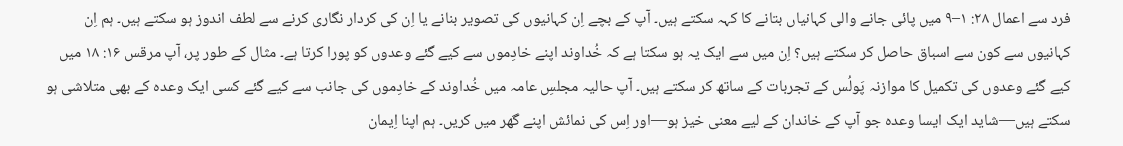فرد سے اعمال ۲۸: ۱–۹ میں پائی جانے والی کہانیاں بتانے کا کہہ سکتے ہیں۔ آپ کے بچے اِن کہانیوں کی تصویر بنانے یا اِن کی کردار نگاری کرنے سے لطف اندوز ہو سکتے ہیں۔ ہم اِن کہانیوں سے کون سے اسباق حاصل کر سکتے ہیں؟ اِن میں سے ایک یہ ہو سکتا ہے کہ خُداوند اپنے خادِموں سے کیے گئے وعدوں کو پورا کرتا ہے۔ مثال کے طور پر، آپ مرقس ۱۶: ۱۸ میں کیے گئے وعدوں کی تکمیل کا موازنہ پَولُس کے تجربات کے ساتھ کر سکتے ہیں۔ آپ حالیہ مجلسِ عامہ میں خُداوند کے خادِموں کی جانب سے کیے گئے کسی ایک وعدہ کے بھی متلاشی ہو سکتے ہیں—شاید ایک ایسا وعدہ جو آپ کے خاندان کے لیے معنی خیز ہو—اور اِس کی نمائش اپنے گھر میں کریں۔ ہم اپنا اِیمان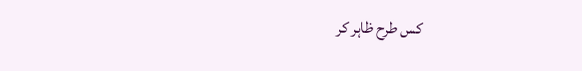کس طرح ظاہر کر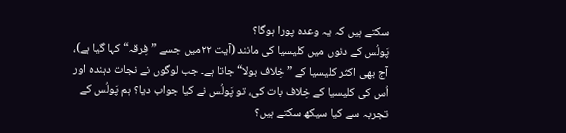سکتے ہیں کہ یہ وعدہ پورا ہوگا؟
پَولُس کے دنوں میں کلیسیا کی مانند (آیت ۲۲میں جسے ”فِرقہ“ کہا گیا ہے)، آج بھی اکثر کلیسیا کے ”خِلاف بولا“ جاتا ہے۔ جب لوگوں نے نجات دہندہ اور اُس کی کلیسیا کے خِلاف بات کی، تو پَولُس نے کیا جواب دیا؟ ہم پَولُس کے تجربہ سے کیا سیکھ سکتے ہیں؟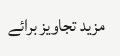مزید تجاویز برائے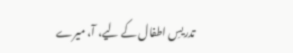تدریسِ اطفال کے لیے، آ، میرے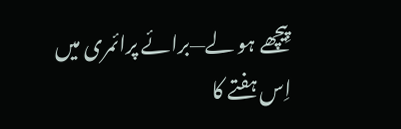پِیچھے ہو لے—برائے پرائمری میں اِس ہفتے کا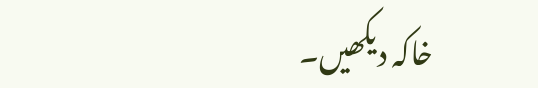خاکہ دیکھیں۔